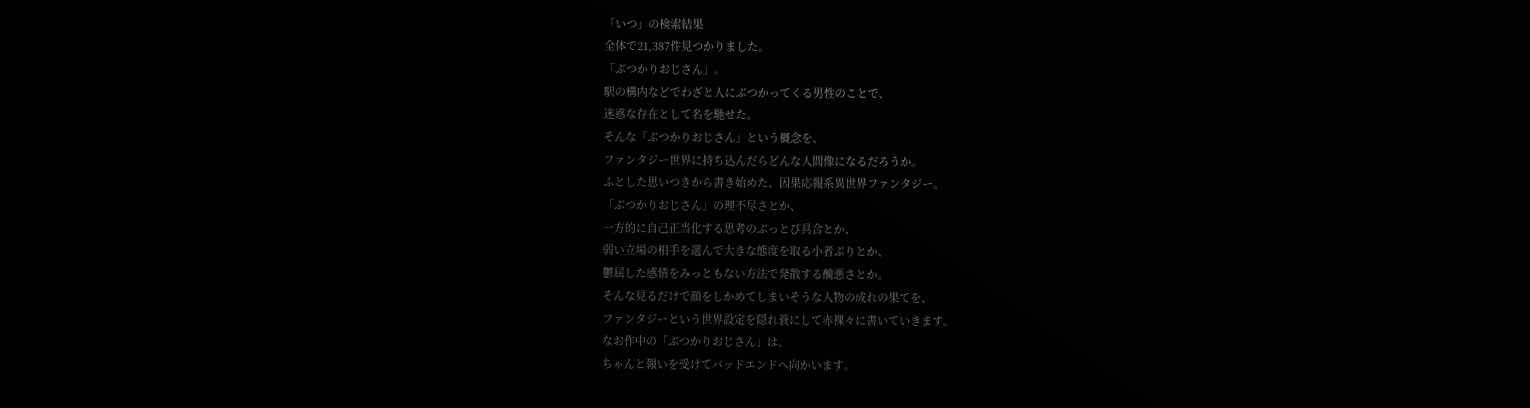「いつ」の検索結果
全体で21,387件見つかりました。
「ぶつかりおじさん」。
駅の構内などでわざと人にぶつかってくる男性のことで、
迷惑な存在として名を馳せた。
そんな「ぶつかりおじさん」という概念を、
ファンタジー世界に持ち込んだらどんな人間像になるだろうか。
ふとした思いつきから書き始めた、因果応報系異世界ファンタジー。
「ぶつかりおじさん」の理不尽さとか、
一方的に自己正当化する思考のぶっとび具合とか、
弱い立場の相手を選んで大きな態度を取る小者ぶりとか、
鬱屈した感情をみっともない方法で発散する醜悪さとか。
そんな見るだけで顔をしかめてしまいそうな人物の成れの果てを、
ファンタジーという世界設定を隠れ蓑にして赤裸々に書いていきます。
なお作中の「ぶつかりおじさん」は、
ちゃんと報いを受けてバッドエンドへ向かいます。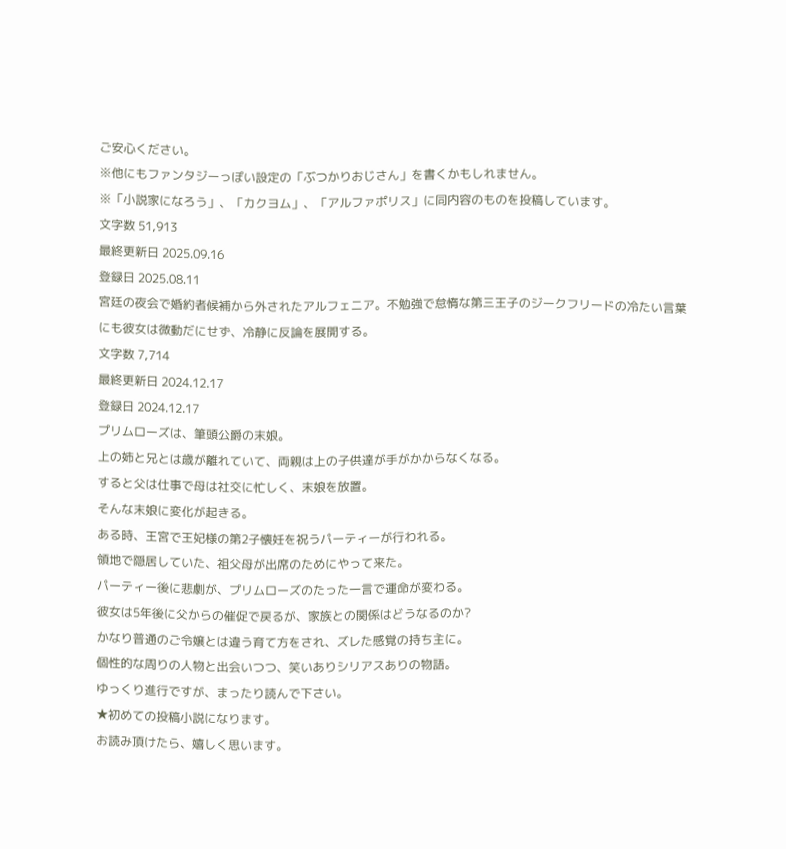ご安心ください。
※他にもファンタジーっぽい設定の「ぶつかりおじさん」を書くかもしれません。
※「小説家になろう」、「カクヨム」、「アルファポリス」に同内容のものを投稿しています。
文字数 51,913
最終更新日 2025.09.16
登録日 2025.08.11
宮廷の夜会で婚約者候補から外されたアルフェニア。不勉強で怠惰な第三王子のジークフリードの冷たい言葉にも彼女は微動だにせず、冷静に反論を展開する。
文字数 7,714
最終更新日 2024.12.17
登録日 2024.12.17
プリムローズは、筆頭公爵の末娘。
上の姉と兄とは歳が離れていて、両親は上の子供達が手がかからなくなる。
すると父は仕事で母は社交に忙しく、末娘を放置。
そんな末娘に変化が起きる。
ある時、王宮で王妃様の第2子懐妊を祝うパーティーが行われる。
領地で隠居していた、祖父母が出席のためにやって来た。
パーティー後に悲劇が、プリムローズのたった一言で運命が変わる。
彼女は5年後に父からの催促で戻るが、家族との関係はどうなるのか?
かなり普通のご令嬢とは違う育て方をされ、ズレた感覚の持ち主に。
個性的な周りの人物と出会いつつ、笑いありシリアスありの物語。
ゆっくり進行ですが、まったり読んで下さい。
★初めての投稿小説になります。
お読み頂けたら、嬉しく思います。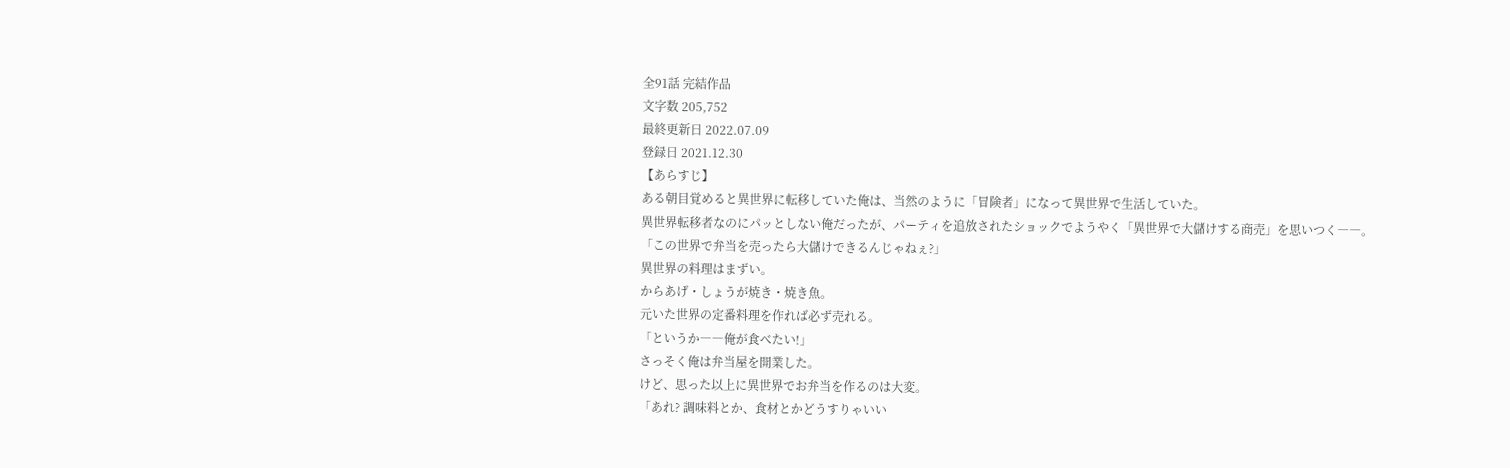全91話 完結作品
文字数 205,752
最終更新日 2022.07.09
登録日 2021.12.30
【あらすじ】
ある朝目覚めると異世界に転移していた俺は、当然のように「冒険者」になって異世界で生活していた。
異世界転移者なのにパッとしない俺だったが、パーティを追放されたショックでようやく「異世界で大儲けする商売」を思いつく――。
「この世界で弁当を売ったら大儲けできるんじゃねぇ?」
異世界の料理はまずい。
からあげ・しょうが焼き・焼き魚。
元いた世界の定番料理を作れば必ず売れる。
「というか――俺が食べたい!」
さっそく俺は弁当屋を開業した。
けど、思った以上に異世界でお弁当を作るのは大変。
「あれ? 調味料とか、食材とかどうすりゃいい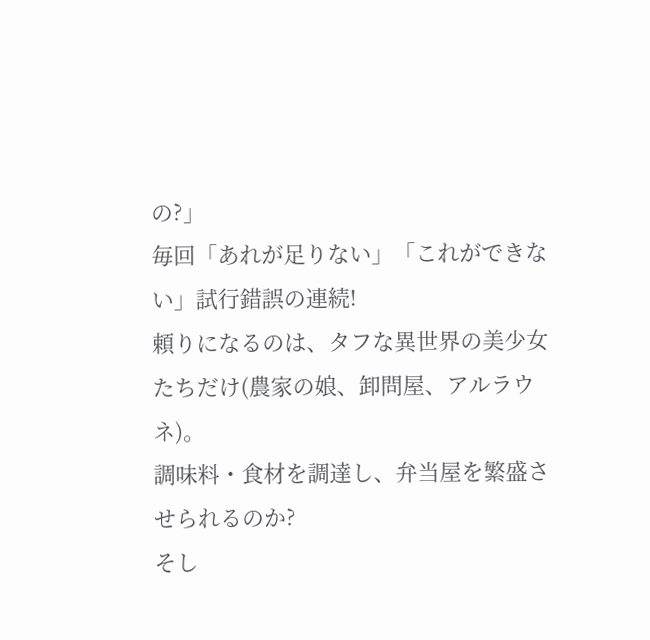の?」
毎回「あれが足りない」「これができない」試行錯誤の連続!
頼りになるのは、タフな異世界の美少女たちだけ(農家の娘、卸問屋、アルラウネ)。
調味料・食材を調達し、弁当屋を繁盛させられるのか?
そし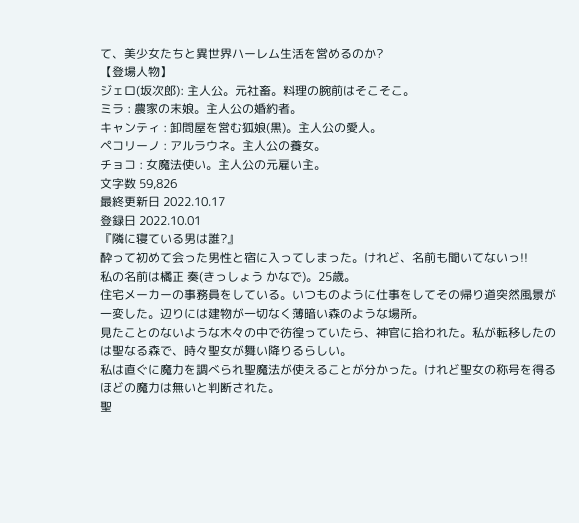て、美少女たちと異世界ハーレム生活を営めるのか?
【登場人物】
ジェロ(坂次郎): 主人公。元社畜。料理の腕前はそこそこ。
ミラ : 農家の末娘。主人公の婚約者。
キャンティ : 卸問屋を営む狐娘(黒)。主人公の愛人。
ペコリーノ : アルラウネ。主人公の養女。
チョコ : 女魔法使い。主人公の元雇い主。
文字数 59,826
最終更新日 2022.10.17
登録日 2022.10.01
『隣に寝ている男は誰?』
酔って初めて会った男性と宿に入ってしまった。けれど、名前も聞いてないっ!!
私の名前は橘正 奏(きっしょう かなで)。25歳。
住宅メーカーの事務員をしている。いつものように仕事をしてその帰り道突然風景が一変した。辺りには建物が一切なく薄暗い森のような場所。
見たことのないような木々の中で彷徨っていたら、神官に拾われた。私が転移したのは聖なる森で、時々聖女が舞い降りるらしい。
私は直ぐに魔力を調べられ聖魔法が使えることが分かった。けれど聖女の称号を得るほどの魔力は無いと判断された。
聖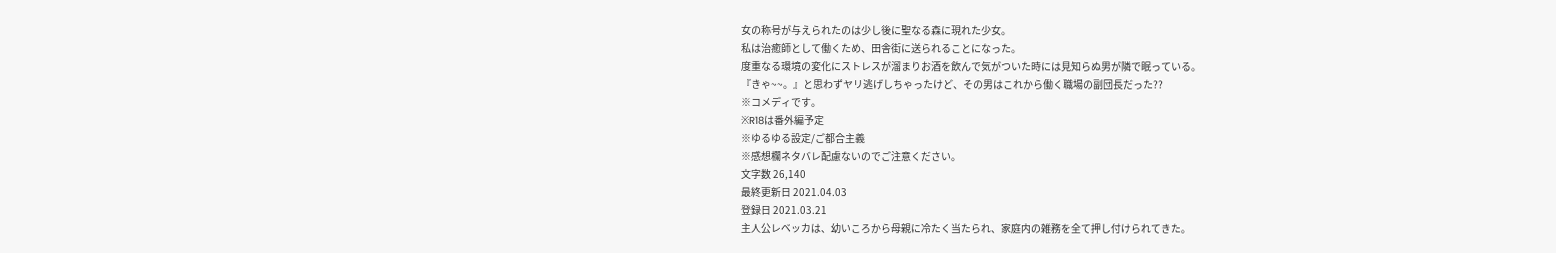女の称号が与えられたのは少し後に聖なる森に現れた少女。
私は治癒師として働くため、田舎街に送られることになった。
度重なる環境の変化にストレスが溜まりお酒を飲んで気がついた時には見知らぬ男が隣で眠っている。
『きゃ~~。』と思わずヤリ逃げしちゃったけど、その男はこれから働く職場の副団長だった??
※コメディです。
※R18は番外編予定
※ゆるゆる設定/ご都合主義
※感想欄ネタバレ配慮ないのでご注意ください。
文字数 26,140
最終更新日 2021.04.03
登録日 2021.03.21
主人公レベッカは、幼いころから母親に冷たく当たられ、家庭内の雑務を全て押し付けられてきた。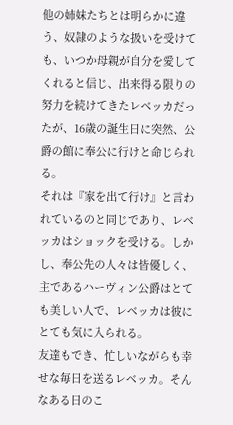他の姉妹たちとは明らかに違う、奴隷のような扱いを受けても、いつか母親が自分を愛してくれると信じ、出来得る限りの努力を続けてきたレベッカだったが、16歳の誕生日に突然、公爵の館に奉公に行けと命じられる。
それは『家を出て行け』と言われているのと同じであり、レベッカはショックを受ける。しかし、奉公先の人々は皆優しく、主であるハーヴィン公爵はとても美しい人で、レベッカは彼にとても気に入られる。
友達もでき、忙しいながらも幸せな毎日を送るレベッカ。そんなある日のこ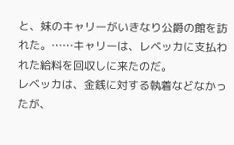と、妹のキャリーがいきなり公爵の館を訪れた。……キャリーは、レベッカに支払われた給料を回収しに来たのだ。
レベッカは、金銭に対する執着などなかったが、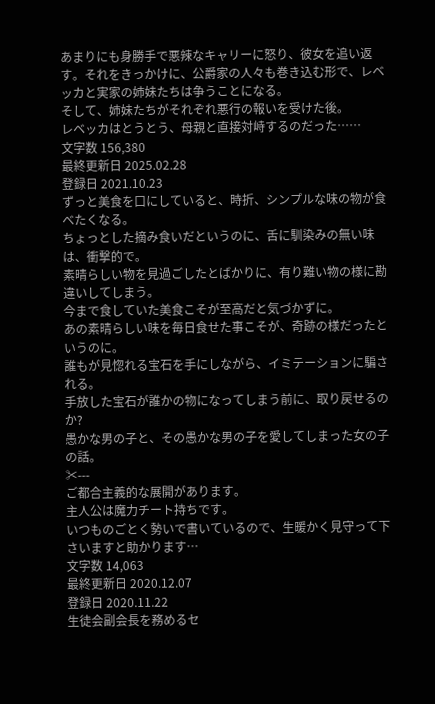あまりにも身勝手で悪辣なキャリーに怒り、彼女を追い返す。それをきっかけに、公爵家の人々も巻き込む形で、レベッカと実家の姉妹たちは争うことになる。
そして、姉妹たちがそれぞれ悪行の報いを受けた後。
レベッカはとうとう、母親と直接対峙するのだった……
文字数 156,380
最終更新日 2025.02.28
登録日 2021.10.23
ずっと美食を口にしていると、時折、シンプルな味の物が食べたくなる。
ちょっとした摘み食いだというのに、舌に馴染みの無い味は、衝撃的で。
素晴らしい物を見過ごしたとばかりに、有り難い物の様に勘違いしてしまう。
今まで食していた美食こそが至高だと気づかずに。
あの素晴らしい味を毎日食せた事こそが、奇跡の様だったというのに。
誰もが見惚れる宝石を手にしながら、イミテーションに騙される。
手放した宝石が誰かの物になってしまう前に、取り戻せるのか?
愚かな男の子と、その愚かな男の子を愛してしまった女の子の話。
✂---
ご都合主義的な展開があります。
主人公は魔力チート持ちです。
いつものごとく勢いで書いているので、生暖かく見守って下さいますと助かります…
文字数 14,063
最終更新日 2020.12.07
登録日 2020.11.22
生徒会副会長を務めるセ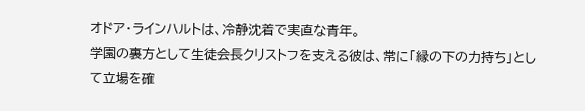オドア・ラインハルトは、冷静沈着で実直な青年。
学園の裏方として生徒会長クリストフを支える彼は、常に「縁の下の力持ち」として立場を確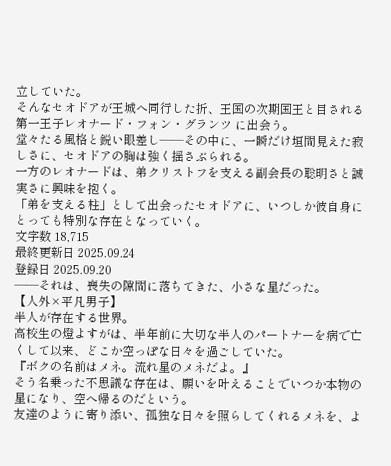立していた。
そんなセオドアが王城へ同行した折、王国の次期国王と目される 第一王子レオナード・フォン・グランツ に出会う。
堂々たる風格と鋭い眼差し――その中に、一瞬だけ垣間見えた寂しさに、セオドアの胸は強く揺さぶられる。
一方のレオナードは、弟クリストフを支える副会長の聡明さと誠実さに興味を抱く。
「弟を支える柱」として出会ったセオドアに、いつしか彼自身にとっても特別な存在となっていく。
文字数 18,715
最終更新日 2025.09.24
登録日 2025.09.20
――それは、喪失の隙間に落ちてきた、小さな星だった。
【人外×平凡男子】
半人が存在する世界。
高校生の燈よすがは、半年前に大切な半人のパートナーを病で亡くして以来、どこか空っぽな日々を過ごしていた。
『ボクの名前はメネ。流れ星のメネだよ。』
そう名乗った不思議な存在は、願いを叶えることでいつか本物の星になり、空へ帰るのだという。
友達のように寄り添い、孤独な日々を照らしてくれるメネを、よ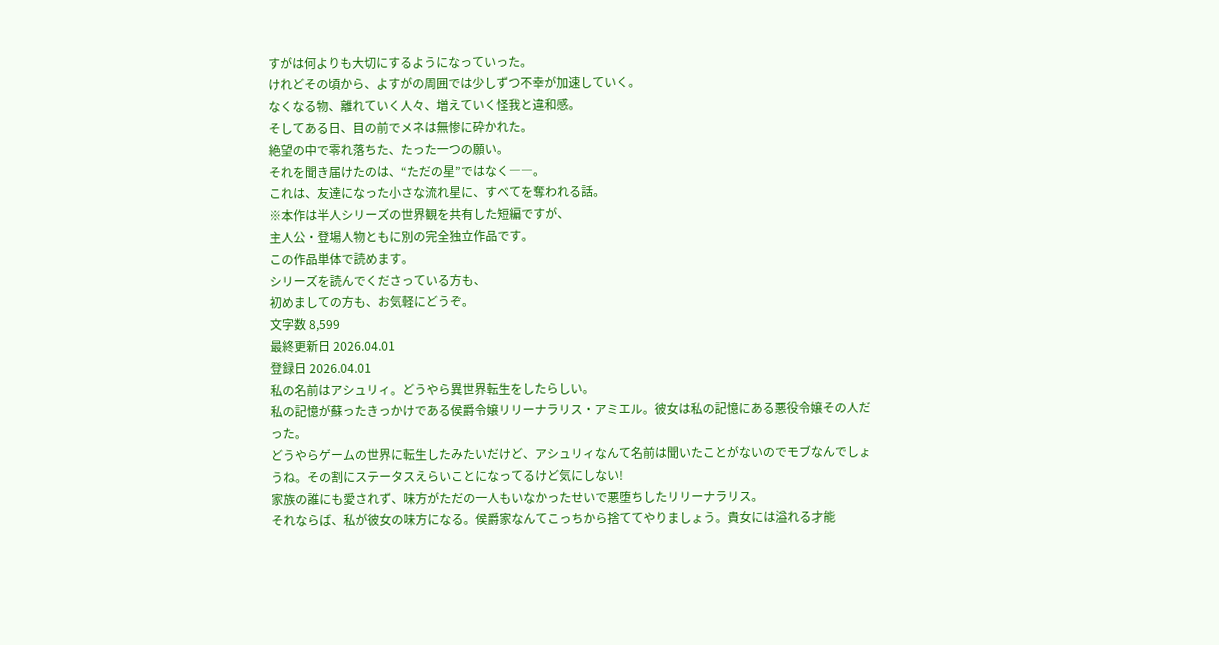すがは何よりも大切にするようになっていった。
けれどその頃から、よすがの周囲では少しずつ不幸が加速していく。
なくなる物、離れていく人々、増えていく怪我と違和感。
そしてある日、目の前でメネは無惨に砕かれた。
絶望の中で零れ落ちた、たった一つの願い。
それを聞き届けたのは、“ただの星”ではなく――。
これは、友達になった小さな流れ星に、すべてを奪われる話。
※本作は半人シリーズの世界観を共有した短編ですが、
主人公・登場人物ともに別の完全独立作品です。
この作品単体で読めます。
シリーズを読んでくださっている方も、
初めましての方も、お気軽にどうぞ。
文字数 8,599
最終更新日 2026.04.01
登録日 2026.04.01
私の名前はアシュリィ。どうやら異世界転生をしたらしい。
私の記憶が蘇ったきっかけである侯爵令嬢リリーナラリス・アミエル。彼女は私の記憶にある悪役令嬢その人だった。
どうやらゲームの世界に転生したみたいだけど、アシュリィなんて名前は聞いたことがないのでモブなんでしょうね。その割にステータスえらいことになってるけど気にしない!
家族の誰にも愛されず、味方がただの一人もいなかったせいで悪堕ちしたリリーナラリス。
それならば、私が彼女の味方になる。侯爵家なんてこっちから捨ててやりましょう。貴女には溢れる才能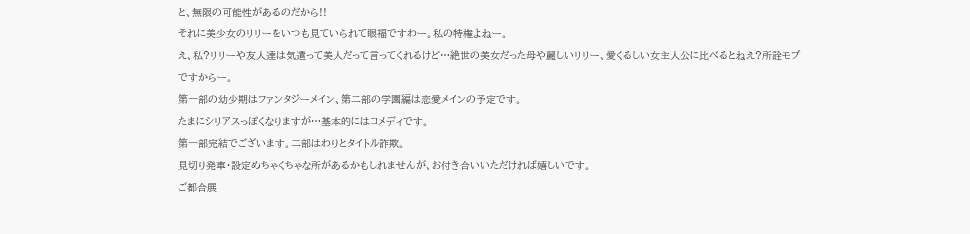と、無限の可能性があるのだから!!
それに美少女のリリーをいつも見ていられて眼福ですわー。私の特権よねー。
え、私?リリーや友人達は気遣って美人だって言ってくれるけど…絶世の美女だった母や麗しいリリー、愛くるしい女主人公に比べるとねえ?所詮モブですからー。
第一部の幼少期はファンタジーメイン、第二部の学園編は恋愛メインの予定です。
たまにシリアスっぽくなりますが…基本的にはコメディです。
第一部完結でございます。二部はわりとタイトル詐欺。
見切り発車・設定めちゃくちゃな所があるかもしれませんが、お付き合いいただければ嬉しいです。
ご都合展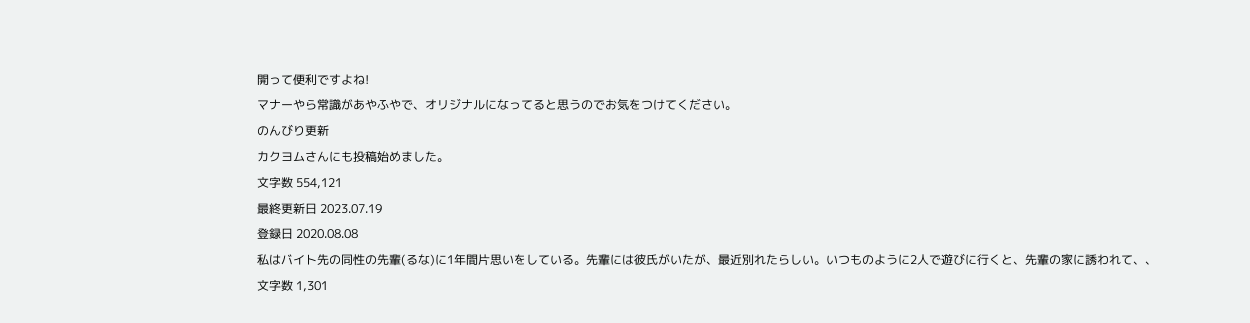開って便利ですよね!
マナーやら常識があやふやで、オリジナルになってると思うのでお気をつけてください。
のんびり更新
カクヨムさんにも投稿始めました。
文字数 554,121
最終更新日 2023.07.19
登録日 2020.08.08
私はバイト先の同性の先輩(るな)に1年間片思いをしている。先輩には彼氏がいたが、最近別れたらしい。いつものように2人で遊びに行くと、先輩の家に誘われて、、
文字数 1,301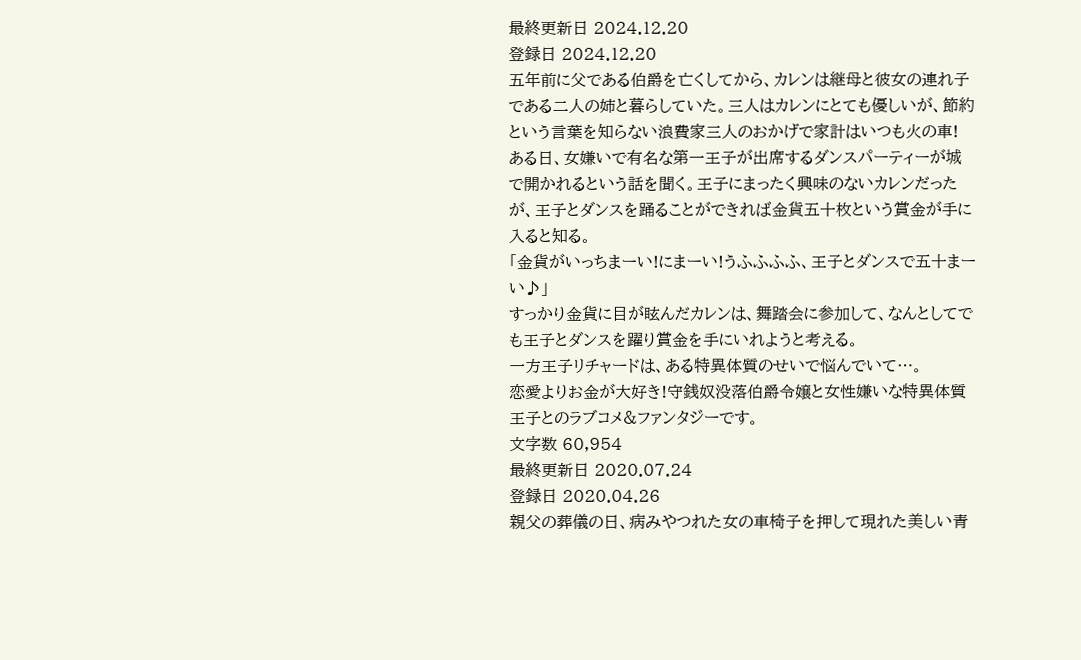最終更新日 2024.12.20
登録日 2024.12.20
五年前に父である伯爵を亡くしてから、カレンは継母と彼女の連れ子である二人の姉と暮らしていた。三人はカレンにとても優しいが、節約という言葉を知らない浪費家三人のおかげで家計はいつも火の車!
ある日、女嫌いで有名な第一王子が出席するダンスパーティーが城で開かれるという話を聞く。王子にまったく興味のないカレンだったが、王子とダンスを踊ることができれば金貨五十枚という賞金が手に入ると知る。
「金貨がいっちまーい!にまーい!うふふふふ、王子とダンスで五十まーい♪」
すっかり金貨に目が眩んだカレンは、舞踏会に参加して、なんとしてでも王子とダンスを躍り賞金を手にいれようと考える。
一方王子リチャードは、ある特異体質のせいで悩んでいて…。
恋愛よりお金が大好き!守銭奴没落伯爵令嬢と女性嫌いな特異体質王子とのラブコメ&ファンタジーです。
文字数 60,954
最終更新日 2020.07.24
登録日 2020.04.26
親父の葬儀の日、病みやつれた女の車椅子を押して現れた美しい青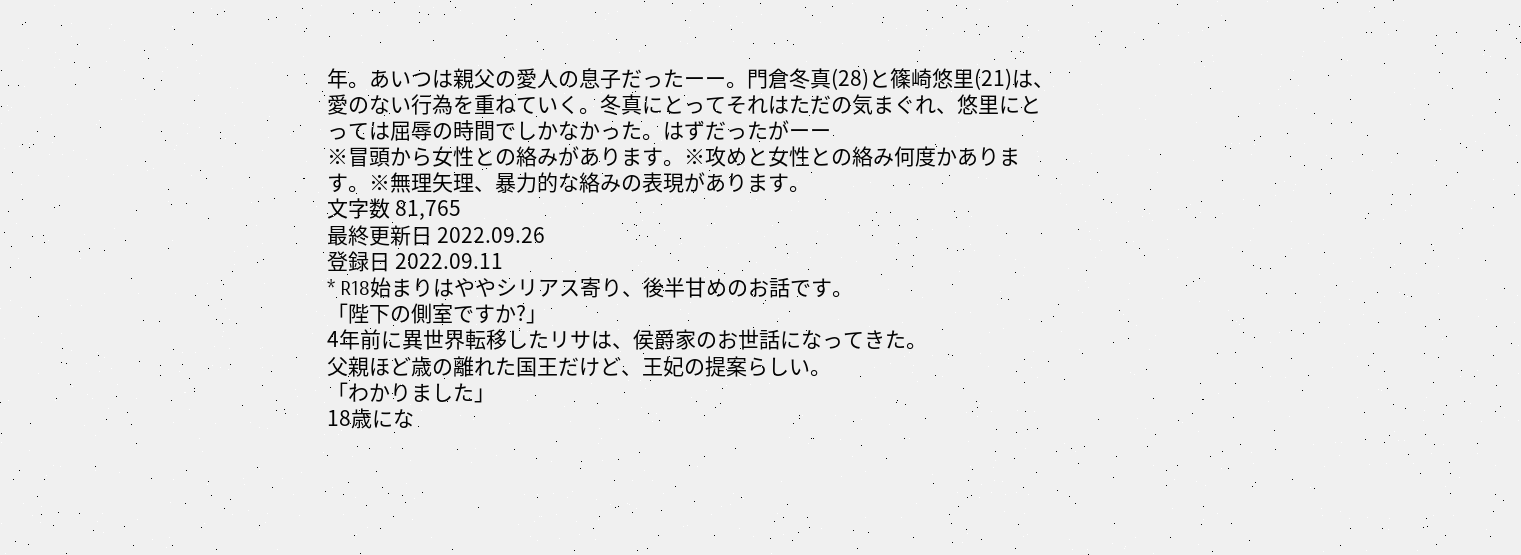年。あいつは親父の愛人の息子だったーー。門倉冬真(28)と篠崎悠里(21)は、愛のない行為を重ねていく。冬真にとってそれはただの気まぐれ、悠里にとっては屈辱の時間でしかなかった。はずだったがーー
※冒頭から女性との絡みがあります。※攻めと女性との絡み何度かあります。※無理矢理、暴力的な絡みの表現があります。
文字数 81,765
最終更新日 2022.09.26
登録日 2022.09.11
* R18始まりはややシリアス寄り、後半甘めのお話です。
「陛下の側室ですか?」
4年前に異世界転移したリサは、侯爵家のお世話になってきた。
父親ほど歳の離れた国王だけど、王妃の提案らしい。
「わかりました」
18歳にな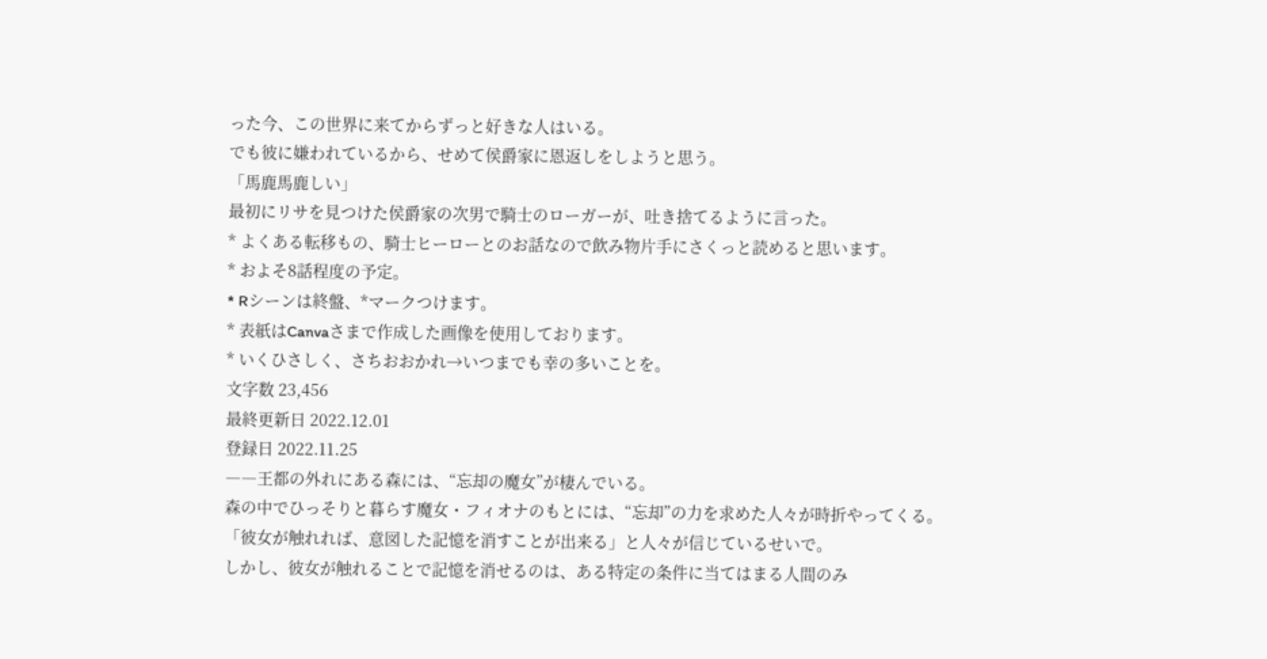った今、この世界に来てからずっと好きな人はいる。
でも彼に嫌われているから、せめて侯爵家に恩返しをしようと思う。
「馬鹿馬鹿しい」
最初にリサを見つけた侯爵家の次男で騎士のローガーが、吐き捨てるように言った。
* よくある転移もの、騎士ヒーローとのお話なので飲み物片手にさくっと読めると思います。
* およそ8話程度の予定。
* Rシーンは終盤、*マークつけます。
* 表紙はCanvaさまで作成した画像を使用しております。
* いくひさしく、さちおおかれ→いつまでも幸の多いことを。
文字数 23,456
最終更新日 2022.12.01
登録日 2022.11.25
――王都の外れにある森には、“忘却の魔女”が棲んでいる。
森の中でひっそりと暮らす魔女・フィオナのもとには、“忘却”の力を求めた人々が時折やってくる。
「彼女が触れれば、意図した記憶を消すことが出来る」と人々が信じているせいで。
しかし、彼女が触れることで記憶を消せるのは、ある特定の条件に当てはまる人間のみ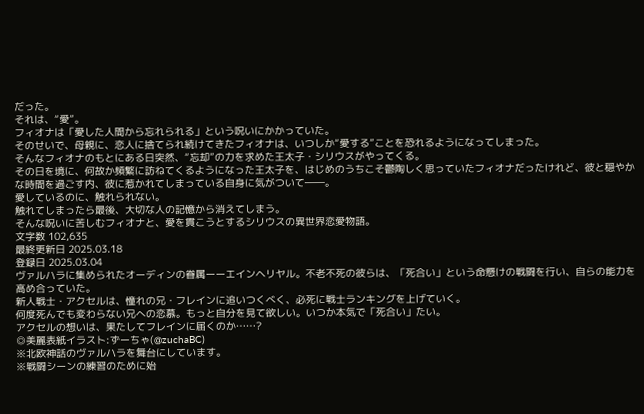だった。
それは、“愛”。
フィオナは「愛した人間から忘れられる」という呪いにかかっていた。
そのせいで、母親に、恋人に捨てられ続けてきたフィオナは、いつしか“愛する”ことを恐れるようになってしまった。
そんなフィオナのもとにある日突然、“忘却”の力を求めた王太子・シリウスがやってくる。
その日を境に、何故か頻繁に訪ねてくるようになった王太子を、はじめのうちこそ鬱陶しく思っていたフィオナだったけれど、彼と穏やかな時間を過ごす内、彼に惹かれてしまっている自身に気がついて――。
愛しているのに、触れられない。
触れてしまったら最後、大切な人の記憶から消えてしまう。
そんな呪いに苦しむフィオナと、愛を貫こうとするシリウスの異世界恋愛物語。
文字数 102,635
最終更新日 2025.03.18
登録日 2025.03.04
ヴァルハラに集められたオーディンの眷属ーーエインヘリヤル。不老不死の彼らは、「死合い」という命懸けの戦闘を行い、自らの能力を高め合っていた。
新人戦士・アクセルは、憧れの兄・フレインに追いつくべく、必死に戦士ランキングを上げていく。
何度死んでも変わらない兄への恋慕。もっと自分を見て欲しい。いつか本気で「死合い」たい。
アクセルの想いは、果たしてフレインに届くのか……?
◎美麗表紙イラスト:ずーちゃ(@zuchaBC)
※北欧神話のヴァルハラを舞台にしています。
※戦闘シーンの練習のために始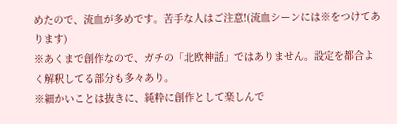めたので、流血が多めです。苦手な人はご注意!(流血シーンには※をつけてあります)
※あくまで創作なので、ガチの「北欧神話」ではありません。設定を都合よく解釈してる部分も多々あり。
※細かいことは抜きに、純粋に創作として楽しんで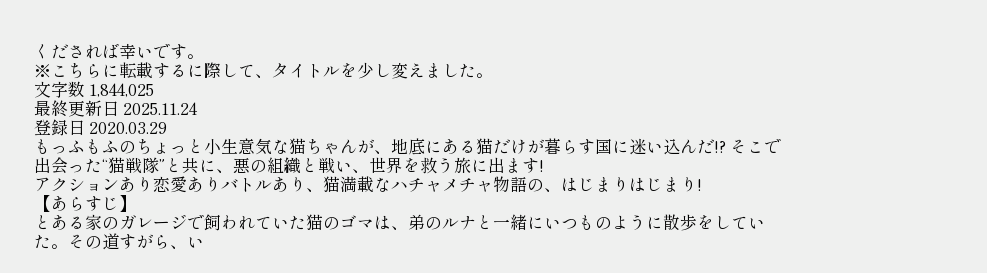くだされば幸いです。
※こちらに転載するに際して、タイトルを少し変えました。
文字数 1,844,025
最終更新日 2025.11.24
登録日 2020.03.29
もっふもふのちょっと小生意気な猫ちゃんが、地底にある猫だけが暮らす国に迷い込んだ!? そこで出会った“猫戦隊”と共に、悪の組織と戦い、世界を救う旅に出ます!
アクションあり恋愛ありバトルあり、猫満載なハチャメチャ物語の、はじまりはじまり!
【あらすじ】
とある家のガレージで飼われていた猫のゴマは、弟のルナと一緒にいつものように散歩をしていた。その道すがら、い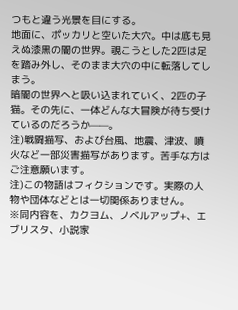つもと違う光景を目にする。
地面に、ポッカリと空いた大穴。中は底も見えぬ漆黒の闇の世界。覗こうとした2匹は足を踏み外し、そのまま大穴の中に転落してしまう。
暗闇の世界へと吸い込まれていく、2匹の子猫。その先に、一体どんな大冒険が待ち受けているのだろうか——。
注)戦闘描写、および台風、地震、津波、噴火など一部災害描写があります。苦手な方はご注意願います。
注)この物語はフィクションです。実際の人物や団体などとは一切関係ありません。
※同内容を、カクヨム、ノベルアップ+、エブリスタ、小説家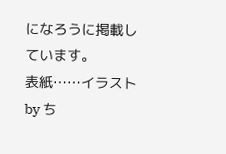になろうに掲載しています。
表紙……イラスト by ち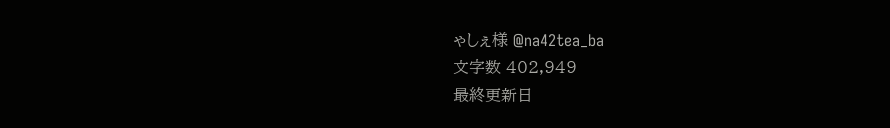ゃしぇ様 @na42tea_ba
文字数 402,949
最終更新日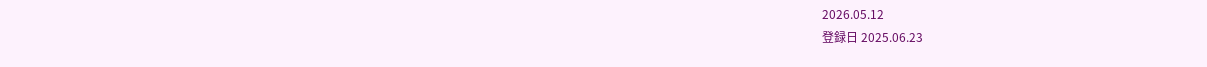2026.05.12
登録日 2025.06.23